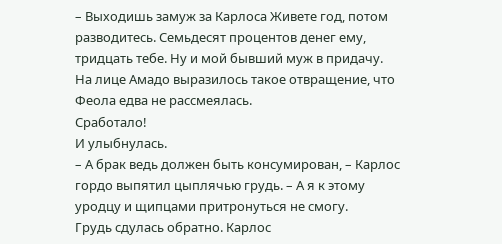– Выходишь замуж за Карлоса Живете год, потом разводитесь. Семьдесят процентов денег ему, тридцать тебе. Ну и мой бывший муж в придачу.
На лице Амадо выразилось такое отвращение, что Феола едва не рассмеялась.
Сработало!
И улыбнулась.
– А брак ведь должен быть консумирован, – Карлос гордо выпятил цыплячью грудь. – А я к этому уродцу и щипцами притронуться не смогу.
Грудь сдулась обратно. Карлос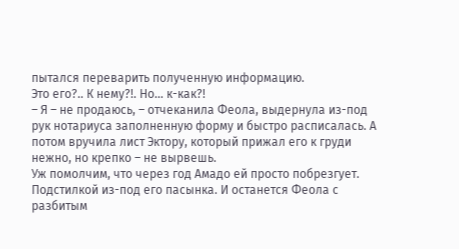пытался переварить полученную информацию.
Это его?.. К нему?!. Но… к-как?!
– Я – не продаюсь, – отчеканила Феола, выдернула из-под рук нотариуса заполненную форму и быстро расписалась. А потом вручила лист Эктору, который прижал его к груди нежно, но крепко – не вырвешь.
Уж помолчим, что через год Амадо ей просто побрезгует. Подстилкой из-под его пасынка. И останется Феола с разбитым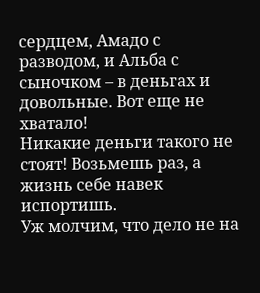сердцем, Амадо с разводом, и Альба с сыночком – в деньгах и довольные. Вот еще не хватало!
Никакие деньги такого не стоят! Возьмешь раз, а жизнь себе навек испортишь.
Уж молчим, что дело не на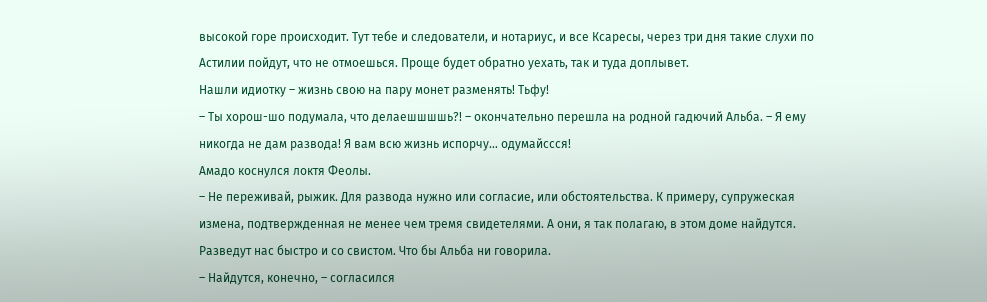высокой горе происходит. Тут тебе и следователи, и нотариус, и все Ксаресы, через три дня такие слухи по Астилии пойдут, что не отмоешься. Проще будет обратно уехать, так и туда доплывет.
Нашли идиотку – жизнь свою на пару монет разменять! Тьфу!
– Ты хорош-шо подумала, что делаешшшшь?! – окончательно перешла на родной гадючий Альба. – Я ему никогда не дам развода! Я вам всю жизнь испорчу… одумайссся!
Амадо коснулся локтя Феолы.
– Не переживай, рыжик. Для развода нужно или согласие, или обстоятельства. К примеру, супружеская измена, подтвержденная не менее чем тремя свидетелями. А они, я так полагаю, в этом доме найдутся. Разведут нас быстро и со свистом. Что бы Альба ни говорила.
– Найдутся, конечно, – согласился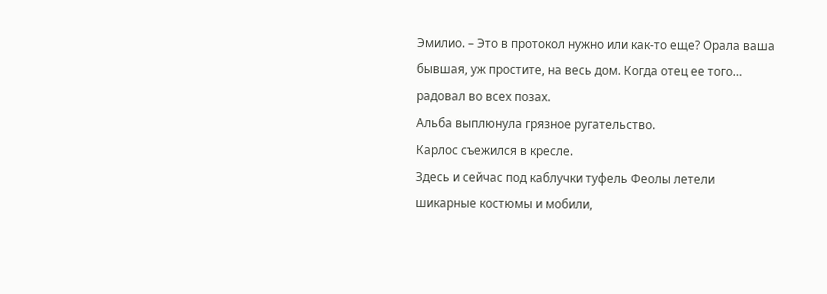Эмилио. – Это в протокол нужно или как-то еще? Орала ваша бывшая, уж простите, на весь дом. Когда отец ее того… радовал во всех позах.
Альба выплюнула грязное ругательство.
Карлос съежился в кресле.
Здесь и сейчас под каблучки туфель Феолы летели шикарные костюмы и мобили,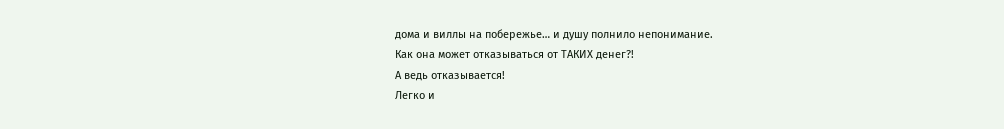дома и виллы на побережье… и душу полнило непонимание.
Как она может отказываться от ТАКИХ денег?!
А ведь отказывается!
Легко и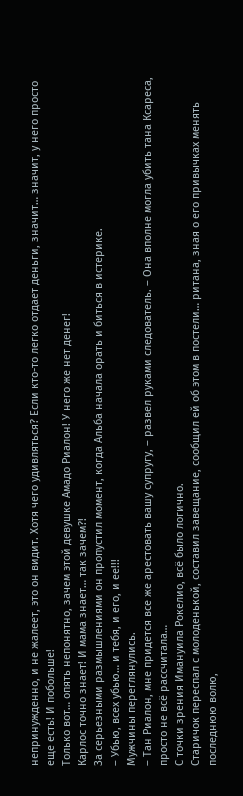непринужденно, и не жалеет, это он видит. Хотя чего удивляться? Если кто-то легко отдает деньги, значит… значит, у него просто еще есть! И побольше!
Только вот… опять непонятно, зачем этой девушке Амадо Риалон! У него же нет денег!
Карлос точно знает! И мама знает… так зачем?!
За серьезными размышлениями он пропустил момент, когда Альба начала орать и биться в истерике.
– Убью, всех убью… и тебя, и его, и ее!!!
Мужчины переглянулись.
– Тан Риалон, мне придется все же арестовать вашу супругу, – развел руками следователь. – Она вполне могла убить тана Ксареса, просто не всё рассчитала…
С точки зрения Имануила Рокелио, всё было логично.
Старичок переспал с молоденькой, составил завещание, сообщил ей об этом в постели… ритана, зная о его привычках менять последнюю волю,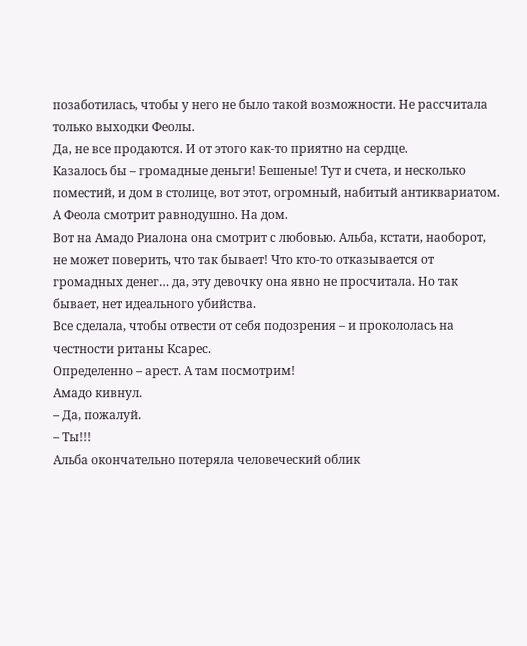позаботилась, чтобы у него не было такой возможности. Не рассчитала только выходки Феолы.
Да, не все продаются. И от этого как-то приятно на сердце.
Казалось бы – громадные деньги! Бешеные! Тут и счета, и несколько поместий, и дом в столице, вот этот, огромный, набитый антиквариатом. А Феола смотрит равнодушно. На дом.
Вот на Амадо Риалона она смотрит с любовью. Альба, кстати, наоборот, не может поверить, что так бывает! Что кто-то отказывается от громадных денег… да, эту девочку она явно не просчитала. Но так бывает, нет идеального убийства.
Все сделала, чтобы отвести от себя подозрения – и прокололась на честности ританы Ксарес.
Определенно – арест. А там посмотрим!
Амадо кивнул.
– Да, пожалуй.
– Ты!!!
Альба окончательно потеряла человеческий облик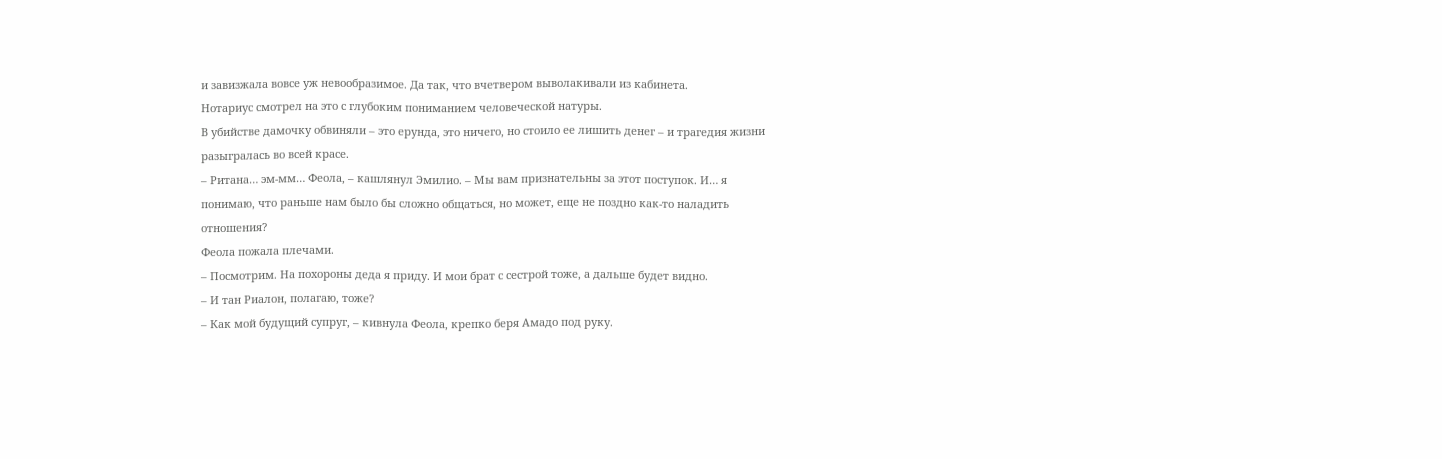и завизжала вовсе уж невообразимое. Да так, что вчетвером выволакивали из кабинета.
Нотариус смотрел на это с глубоким пониманием человеческой натуры.
В убийстве дамочку обвиняли – это ерунда, это ничего, но стоило ее лишить денег – и трагедия жизни разыгралась во всей красе.
– Ритана… эм-мм… Феола, – кашлянул Эмилио. – Мы вам признательны за этот поступок. И… я понимаю, что раньше нам было бы сложно общаться, но может, еще не поздно как-то наладить отношения?
Феола пожала плечами.
– Посмотрим. На похороны деда я приду. И мои брат с сестрой тоже, а дальше будет видно.
– И тан Риалон, полагаю, тоже?
– Как мой будущий супруг, – кивнула Феола, крепко беря Амадо под руку.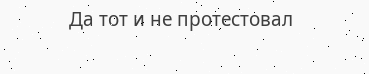Да тот и не протестовал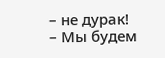– не дурак!
– Мы будем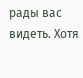рады вас видеть. Хотя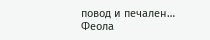повод и печален…
Феола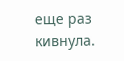еще раз кивнула.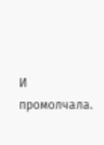И промолчала.